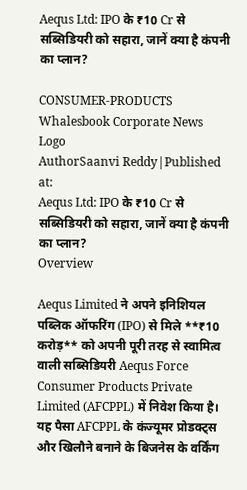Aequs Ltd: IPO के ₹10 Cr से सब्सिडियरी को सहारा, जानें क्या है कंपनी का प्लान?

CONSUMER-PRODUCTS
Whalesbook Corporate News Logo
AuthorSaanvi Reddy|Published at:
Aequs Ltd: IPO के ₹10 Cr से सब्सिडियरी को सहारा, जानें क्या है कंपनी का प्लान?
Overview

Aequs Limited ने अपने इनिशियल पब्लिक ऑफरिंग (IPO) से मिले **₹10 करोड़** को अपनी पूरी तरह से स्वामित्व वाली सब्सिडियरी Aequs Force Consumer Products Private Limited (AFCPPL) में निवेश किया है। यह पैसा AFCPPL के कंज्यूमर प्रोडक्ट्स और खिलौने बनाने के बिजनेस के वर्किंग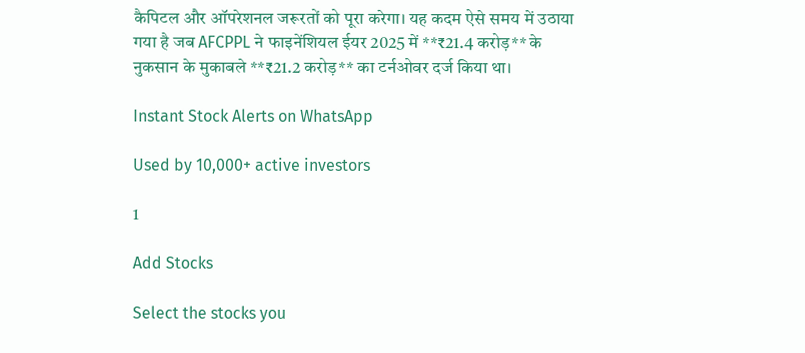कैपिटल और ऑपरेशनल जरूरतों को पूरा करेगा। यह कदम ऐसे समय में उठाया गया है जब AFCPPL ने फाइनेंशियल ईयर 2025 में **₹21.4 करोड़** के नुकसान के मुकाबले **₹21.2 करोड़** का टर्नओवर दर्ज किया था।

Instant Stock Alerts on WhatsApp

Used by 10,000+ active investors

1

Add Stocks

Select the stocks you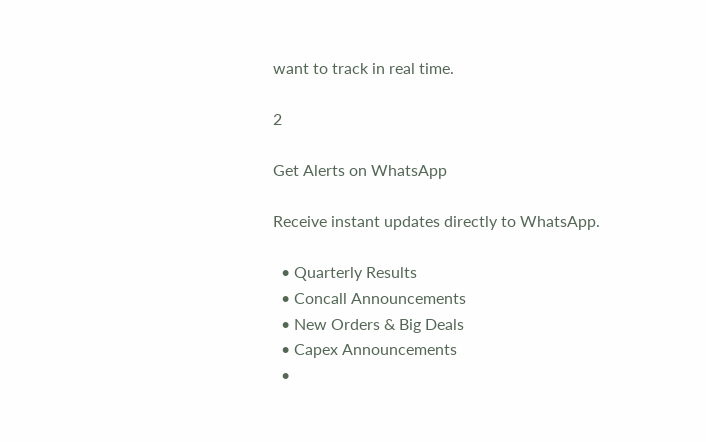want to track in real time.

2

Get Alerts on WhatsApp

Receive instant updates directly to WhatsApp.

  • Quarterly Results
  • Concall Announcements
  • New Orders & Big Deals
  • Capex Announcements
  •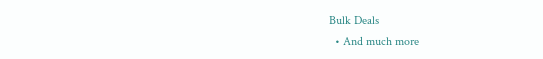Bulk Deals
  • And much more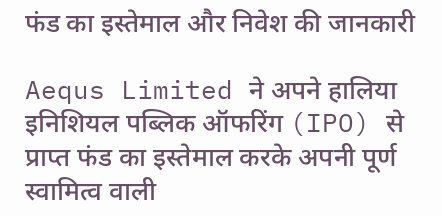फंड का इस्तेमाल और निवेश की जानकारी

Aequs Limited ने अपने हालिया इनिशियल पब्लिक ऑफरिंग (IPO) से प्राप्त फंड का इस्तेमाल करके अपनी पूर्ण स्वामित्व वाली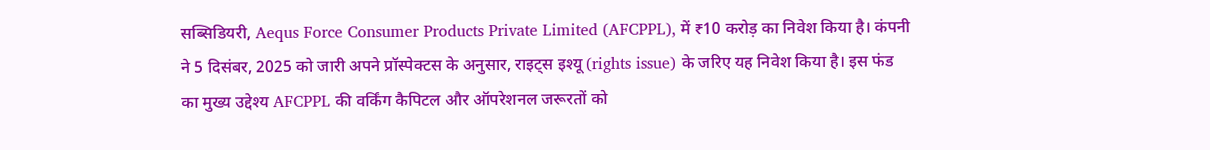सब्सिडियरी, Aequs Force Consumer Products Private Limited (AFCPPL), में ₹10 करोड़ का निवेश किया है। कंपनी ने 5 दिसंबर, 2025 को जारी अपने प्रॉस्पेक्टस के अनुसार, राइट्स इश्यू (rights issue) के जरिए यह निवेश किया है। इस फंड का मुख्य उद्देश्य AFCPPL की वर्किंग कैपिटल और ऑपरेशनल जरूरतों को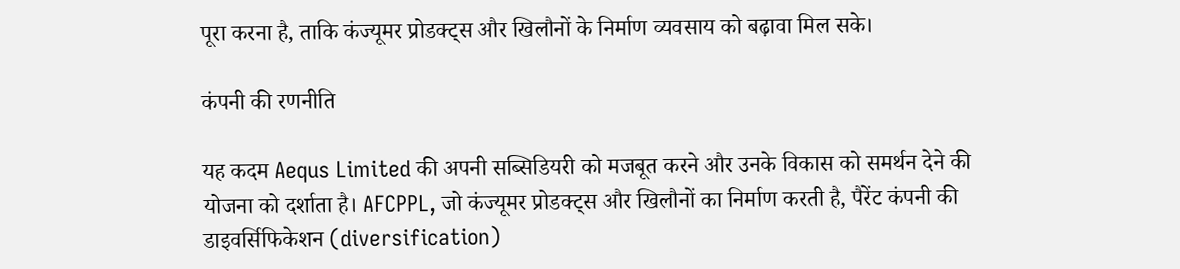पूरा करना है, ताकि कंज्यूमर प्रोडक्ट्स और खिलौनों के निर्माण व्यवसाय को बढ़ावा मिल सके।

कंपनी की रणनीति

यह कदम Aequs Limited की अपनी सब्सिडियरी को मजबूत करने और उनके विकास को समर्थन देने की योजना को दर्शाता है। AFCPPL, जो कंज्यूमर प्रोडक्ट्स और खिलौनों का निर्माण करती है, पैरेंट कंपनी की डाइवर्सिफिकेशन (diversification)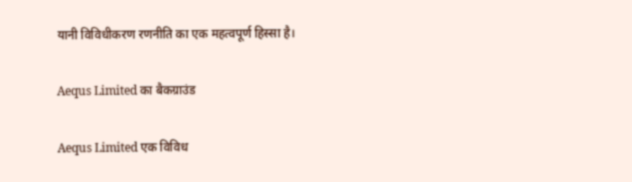यानी विविधीकरण रणनीति का एक महत्वपूर्ण हिस्सा है।

Aequs Limited का बैकग्राउंड

Aequs Limited एक विविध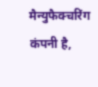मैन्युफैक्चरिंग कंपनी है,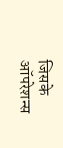जिसके ऑपरेशन्स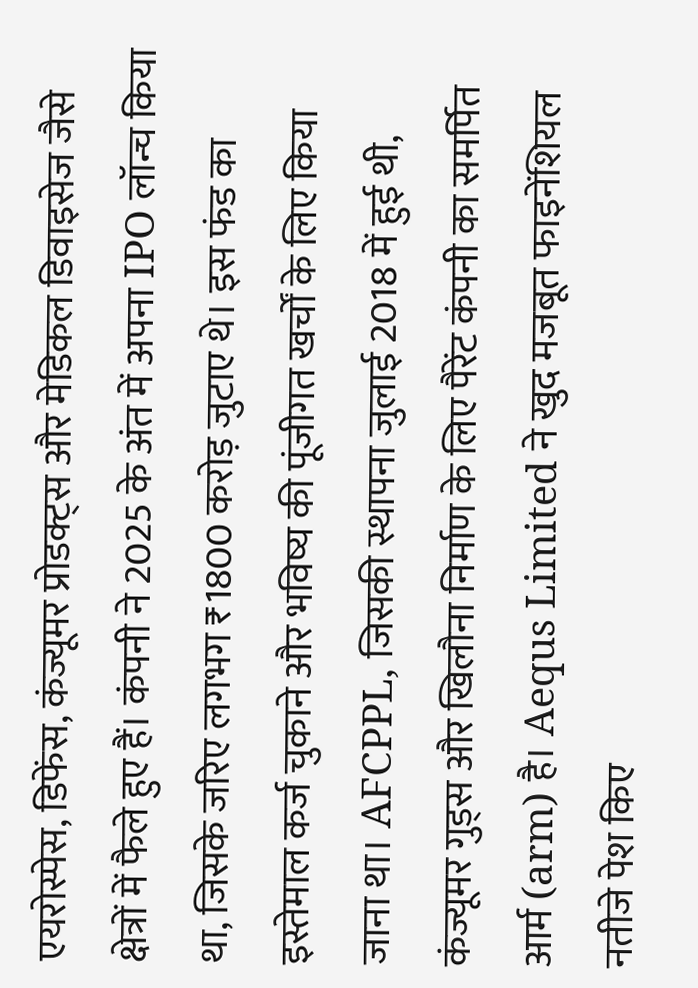एयरोस्पेस, डिफेंस, कंज्यूमर प्रोडक्ट्स और मेडिकल डिवाइसेज जैसे क्षेत्रों में फैले हुए हैं। कंपनी ने 2025 के अंत में अपना IPO लॉन्च किया था, जिसके जरिए लगभग ₹1800 करोड़ जुटाए थे। इस फंड का इस्तेमाल कर्ज चुकाने और भविष्य की पूंजीगत खर्चों के लिए किया जाना था। AFCPPL, जिसकी स्थापना जुलाई 2018 में हुई थी, कंज्यूमर गुड्स और खिलौना निर्माण के लिए पैरेंट कंपनी का समर्पित आर्म (arm) है। Aequs Limited ने खुद मजबूत फाइनेंशियल नतीजे पेश किए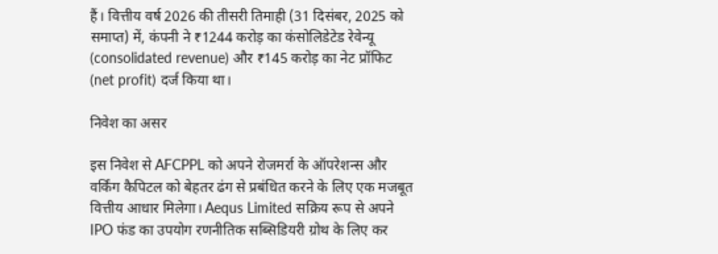हैं। वित्तीय वर्ष 2026 की तीसरी तिमाही (31 दिसंबर, 2025 को समाप्त) में, कंपनी ने ₹1244 करोड़ का कंसोलिडेटेड रेवेन्यू (consolidated revenue) और ₹145 करोड़ का नेट प्रॉफिट (net profit) दर्ज किया था।

निवेश का असर

इस निवेश से AFCPPL को अपने रोजमर्रा के ऑपरेशन्स और वर्किंग कैपिटल को बेहतर ढंग से प्रबंधित करने के लिए एक मजबूत वित्तीय आधार मिलेगा। Aequs Limited सक्रिय रूप से अपने IPO फंड का उपयोग रणनीतिक सब्सिडियरी ग्रोथ के लिए कर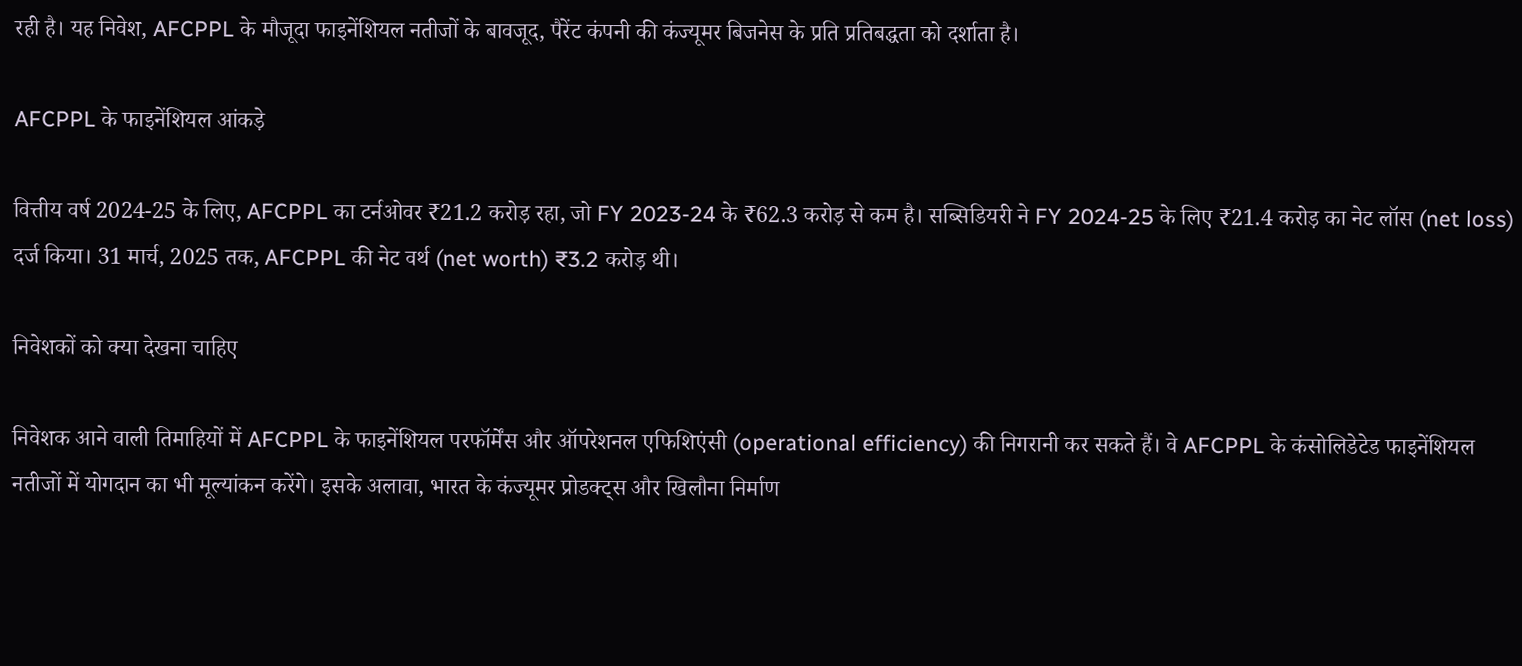रही है। यह निवेश, AFCPPL के मौजूदा फाइनेंशियल नतीजों के बावजूद, पैरेंट कंपनी की कंज्यूमर बिजनेस के प्रति प्रतिबद्धता को दर्शाता है।

AFCPPL के फाइनेंशियल आंकड़े

वित्तीय वर्ष 2024-25 के लिए, AFCPPL का टर्नओवर ₹21.2 करोड़ रहा, जो FY 2023-24 के ₹62.3 करोड़ से कम है। सब्सिडियरी ने FY 2024-25 के लिए ₹21.4 करोड़ का नेट लॉस (net loss) दर्ज किया। 31 मार्च, 2025 तक, AFCPPL की नेट वर्थ (net worth) ₹3.2 करोड़ थी।

निवेशकों को क्या देखना चाहिए

निवेशक आने वाली तिमाहियों में AFCPPL के फाइनेंशियल परफॉर्मेंस और ऑपरेशनल एफिशिएंसी (operational efficiency) की निगरानी कर सकते हैं। वे AFCPPL के कंसोलिडेटेड फाइनेंशियल नतीजों में योगदान का भी मूल्यांकन करेंगे। इसके अलावा, भारत के कंज्यूमर प्रोडक्ट्स और खिलौना निर्माण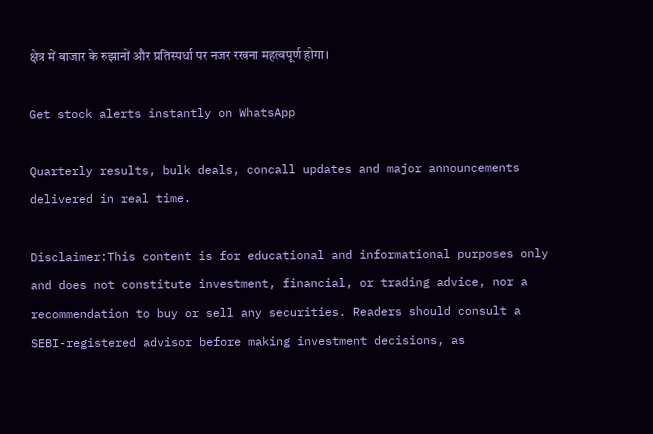क्षेत्र में बाजार के रुझानों और प्रतिस्पर्धा पर नजर रखना महत्वपूर्ण होगा।

Get stock alerts instantly on WhatsApp

Quarterly results, bulk deals, concall updates and major announcements delivered in real time.

Disclaimer:This content is for educational and informational purposes only and does not constitute investment, financial, or trading advice, nor a recommendation to buy or sell any securities. Readers should consult a SEBI-registered advisor before making investment decisions, as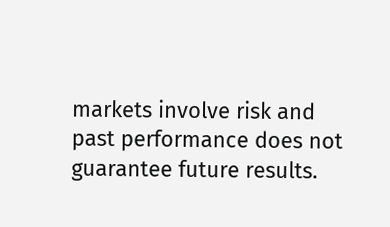markets involve risk and past performance does not guarantee future results.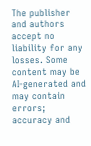The publisher and authors accept no liability for any losses. Some content may be AI-generated and may contain errors; accuracy and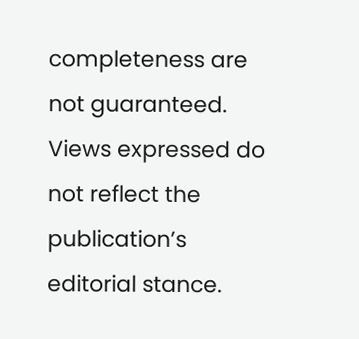completeness are not guaranteed. Views expressed do not reflect the publication’s editorial stance.